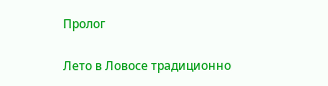Пролог

Лето в Ловосе традиционно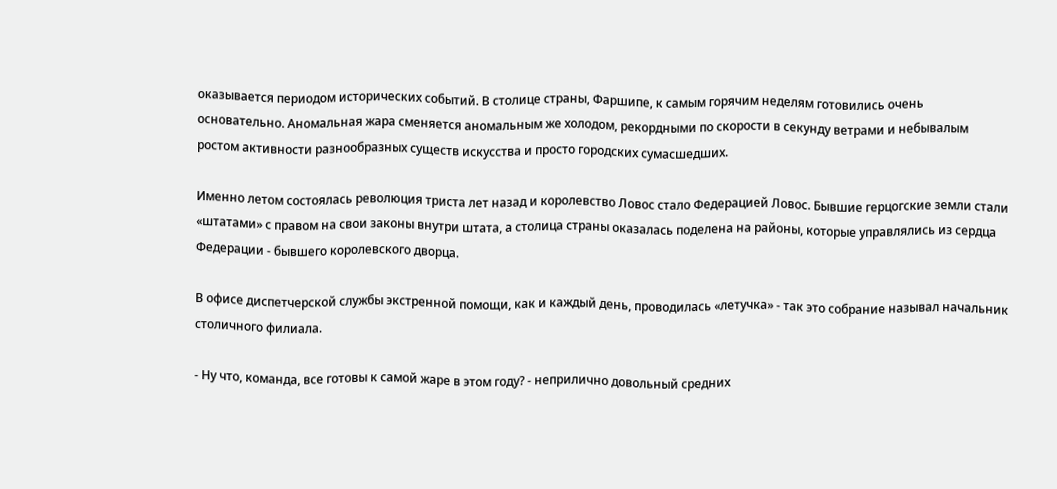оказывается периодом исторических событий. В столице страны, Фаршипе, к самым горячим неделям готовились очень основательно. Аномальная жара сменяется аномальным же холодом, рекордными по скорости в секунду ветрами и небывалым ростом активности разнообразных существ искусства и просто городских сумасшедших.

Именно летом состоялась революция триста лет назад и королевство Ловос стало Федерацией Ловос. Бывшие герцогские земли стали «штатами» с правом на свои законы внутри штата, а столица страны оказалась поделена на районы, которые управлялись из сердца Федерации - бывшего королевского дворца.

В офисе диспетчерской службы экстренной помощи, как и каждый день, проводилась «летучка» - так это собрание называл начальник столичного филиала.

- Ну что, команда, все готовы к самой жаре в этом году? - неприлично довольный средних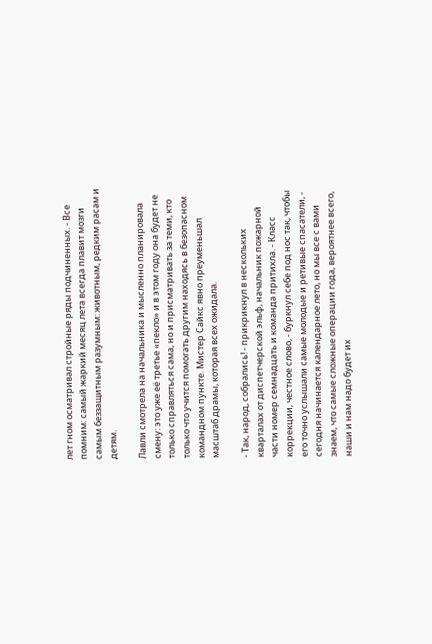лет гном осматривал стройные ряды подчиненных. - Все помним: самый жаркий месяц лета всегда плавит мозги самым беззащитным разумным: животным, редким расам и детям.

Лавли смотрела на начальника и мысленно планировала смену: это уже её третье «пекло» и в этом году она будет не только справляться сама, но и присматривать за теми, кто только что учится помогать другим находясь в безопасном командном пункте. Мистер Сайкс явно преуменьшал масштаб драмы, которая всех ожидала.

- Так, народ, собрались! - прикрикнул в нескольких кварталах от диспетчерской эльф, начальник пожарной части номер семнадцать и команда притихла. - Класс коррекции, честное слово, - буркнул себе под нос так, чтобы его точно услышали самые молодые и ретивые спасатели, - сегодня начинается календарное лето, но мы все с вами знаем, что самые сложные операции года, вероятнее всего, наши и нам надо будет их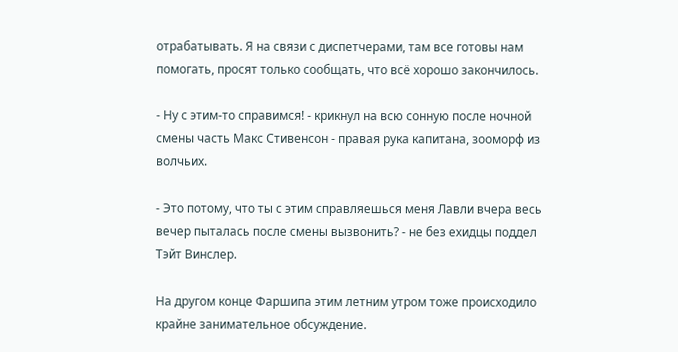отрабатывать. Я на связи с диспетчерами, там все готовы нам помогать, просят только сообщать, что всё хорошо закончилось.

- Ну с этим-то справимся! - крикнул на всю сонную после ночной смены часть Макс Стивенсон - правая рука капитана, зооморф из волчьих.

- Это потому, что ты с этим справляешься меня Лавли вчера весь вечер пыталась после смены вызвонить? - не без ехидцы поддел Тэйт Винслер.

На другом конце Фаршипа этим летним утром тоже происходило крайне занимательное обсуждение.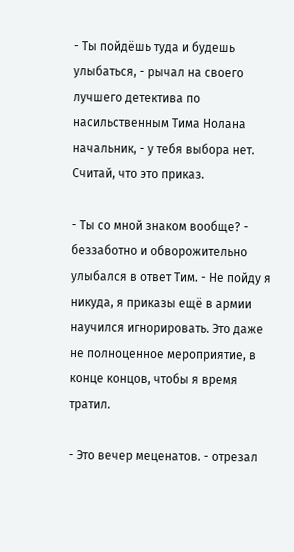- Ты пойдёшь туда и будешь улыбаться, - рычал на своего лучшего детектива по насильственным Тима Нолана начальник, - у тебя выбора нет. Считай, что это приказ.

- Ты со мной знаком вообще? - беззаботно и обворожительно улыбался в ответ Тим. - Не пойду я никуда, я приказы ещё в армии научился игнорировать. Это даже не полноценное мероприятие, в конце концов, чтобы я время тратил.

- Это вечер меценатов. - отрезал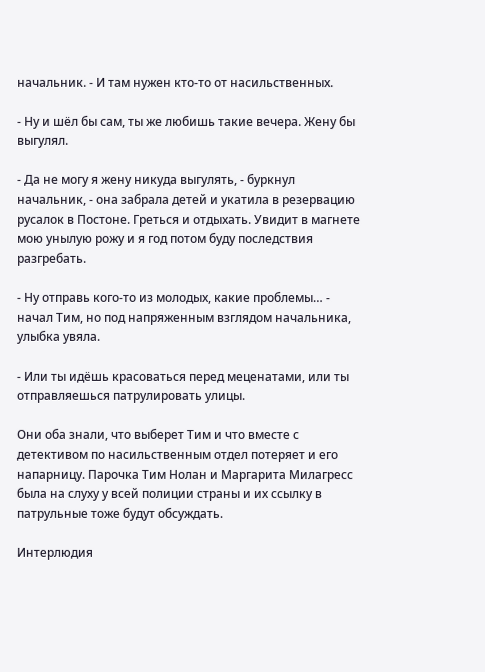начальник. - И там нужен кто-то от насильственных.

- Ну и шёл бы сам, ты же любишь такие вечера. Жену бы выгулял.

- Да не могу я жену никуда выгулять, - буркнул начальник, - она забрала детей и укатила в резервацию русалок в Постоне. Греться и отдыхать. Увидит в магнете мою унылую рожу и я год потом буду последствия разгребать.

- Ну отправь кого-то из молодых, какие проблемы… - начал Тим, но под напряженным взглядом начальника, улыбка увяла.

- Или ты идёшь красоваться перед меценатами, или ты отправляешься патрулировать улицы.

Они оба знали, что выберет Тим и что вместе с детективом по насильственным отдел потеряет и его напарницу. Парочка Тим Нолан и Маргарита Милагресс была на слуху у всей полиции страны и их ссылку в патрульные тоже будут обсуждать.

Интерлюдия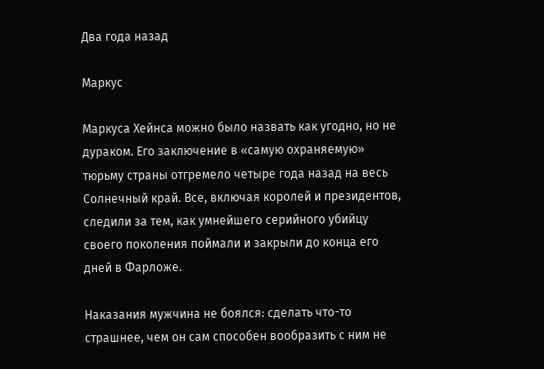Два года назад

Маркус

Маркуса Хейнса можно было назвать как угодно, но не дураком. Его заключение в «самую охраняемую» тюрьму страны отгремело четыре года назад на весь Солнечный край. Все, включая королей и президентов, следили за тем, как умнейшего серийного убийцу своего поколения поймали и закрыли до конца его дней в Фарложе.

Наказания мужчина не боялся: сделать что-то страшнее, чем он сам способен вообразить с ним не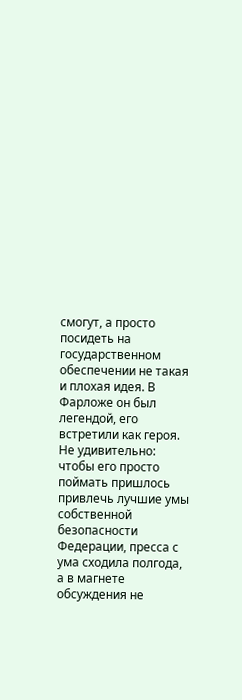смогут, а просто посидеть на государственном обеспечении не такая и плохая идея. В Фарложе он был легендой, его встретили как героя. Не удивительно: чтобы его просто поймать пришлось привлечь лучшие умы собственной безопасности Федерации, пресса с ума сходила полгода, а в магнете обсуждения не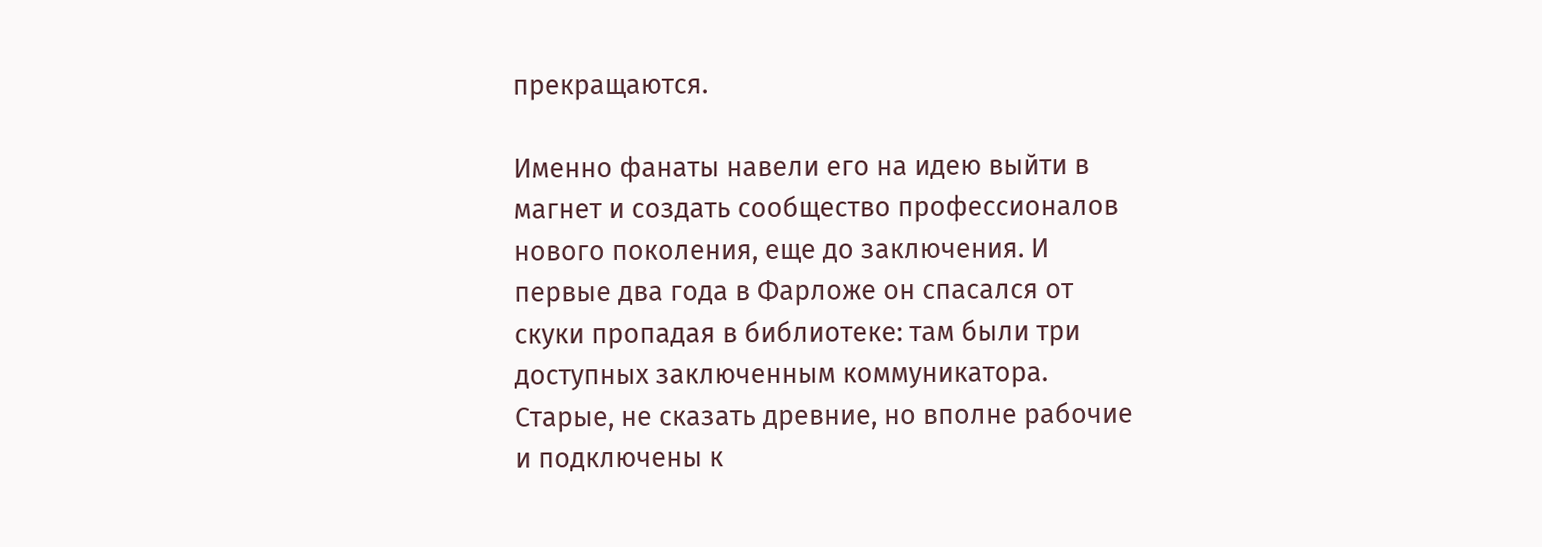прекращаются.

Именно фанаты навели его на идею выйти в магнет и создать сообщество профессионалов нового поколения, еще до заключения. И первые два года в Фарложе он спасался от скуки пропадая в библиотеке: там были три доступных заключенным коммуникатора. Старые, не сказать древние, но вполне рабочие и подключены к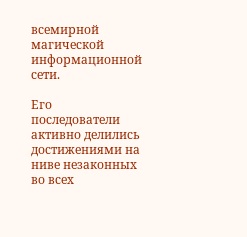всемирной магической информационной сети.

Его последователи активно делились достижениями на ниве незаконных во всех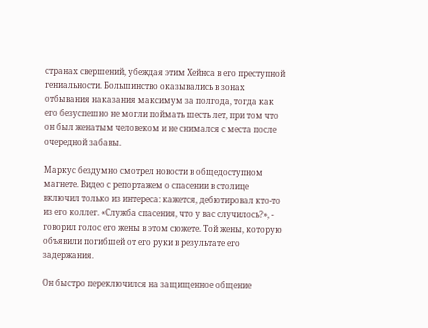странах свершений, убеждая этим Хейнса в его преступной гениальности. Большинство оказывались в зонах отбывания наказания максимум за полгода, тогда как его безуспешно не могли поймать шесть лет, при том что он был женатым человеком и не снимался с места после очередной забавы.

Маркус бездумно смотрел новости в общедоступном магнете. Видео с репортажем о спасении в столице включил только из интереса: кажется, дебютировал кто-то из его коллег. «Служба спасения, что у вас случилось?», - говорил голос его жены в этом сюжете. Той жены, которую объявили погибшей от его руки в результате его задержания.

Он быстро переключился на защищенное общение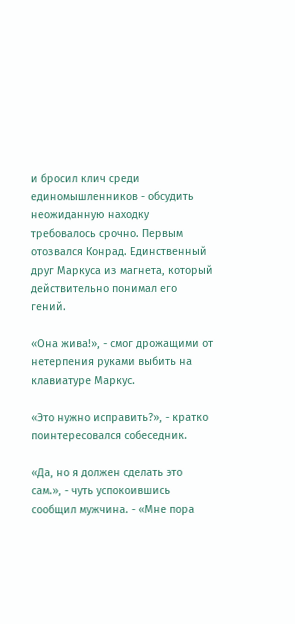и бросил клич среди единомышленников - обсудить неожиданную находку требовалось срочно. Первым отозвался Конрад. Единственный друг Маркуса из магнета, который действительно понимал его гений.

«Она жива!», - смог дрожащими от нетерпения руками выбить на клавиатуре Маркус.

«Это нужно исправить?», - кратко поинтересовался собеседник.

«Да, но я должен сделать это сам.», - чуть успокоившись сообщил мужчина. - «Мне пора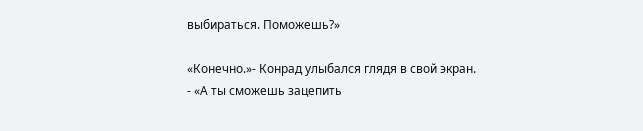выбираться. Поможешь?»

«Конечно.»- Конрад улыбался глядя в свой экран. - «А ты сможешь зацепить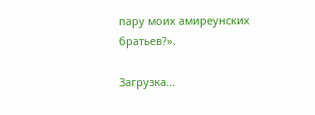пару моих амиреунских братьев?».

Загрузка...